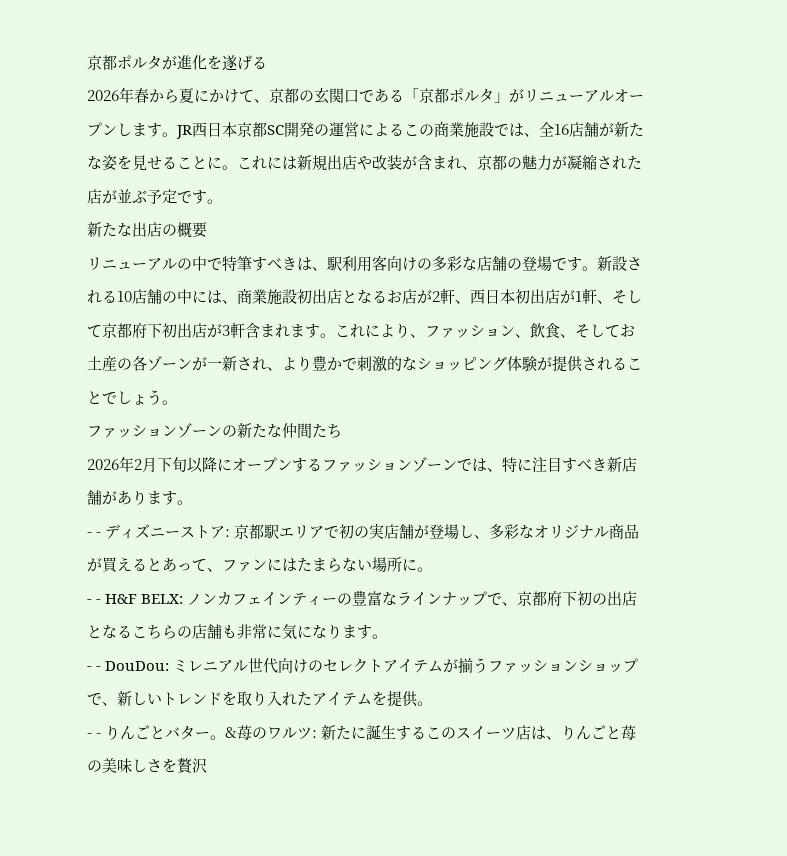京都ポルタが進化を遂げる
2026年春から夏にかけて、京都の玄関口である「京都ポルタ」がリニューアルオープンします。JR西日本京都SC開発の運営によるこの商業施設では、全16店舗が新たな姿を見せることに。これには新規出店や改装が含まれ、京都の魅力が凝縮された店が並ぶ予定です。
新たな出店の概要
リニューアルの中で特筆すべきは、駅利用客向けの多彩な店舗の登場です。新設される10店舗の中には、商業施設初出店となるお店が2軒、西日本初出店が1軒、そして京都府下初出店が3軒含まれます。これにより、ファッション、飲食、そしてお土産の各ゾーンが一新され、より豊かで刺激的なショッピング体験が提供されることでしょう。
ファッションゾーンの新たな仲間たち
2026年2月下旬以降にオープンするファッションゾーンでは、特に注目すべき新店舗があります。
- - ディズニーストア: 京都駅エリアで初の実店舗が登場し、多彩なオリジナル商品が買えるとあって、ファンにはたまらない場所に。
- - H&F BELX: ノンカフェインティーの豊富なラインナップで、京都府下初の出店となるこちらの店舗も非常に気になります。
- - DouDou: ミレニアル世代向けのセレクトアイテムが揃うファッションショップで、新しいトレンドを取り入れたアイテムを提供。
- - りんごとバター。&苺のワルツ: 新たに誕生するこのスイーツ店は、りんごと苺の美味しさを贅沢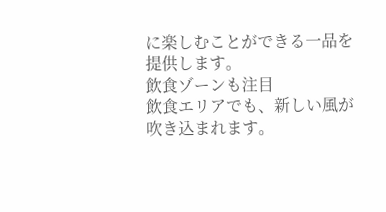に楽しむことができる一品を提供します。
飲食ゾーンも注目
飲食エリアでも、新しい風が吹き込まれます。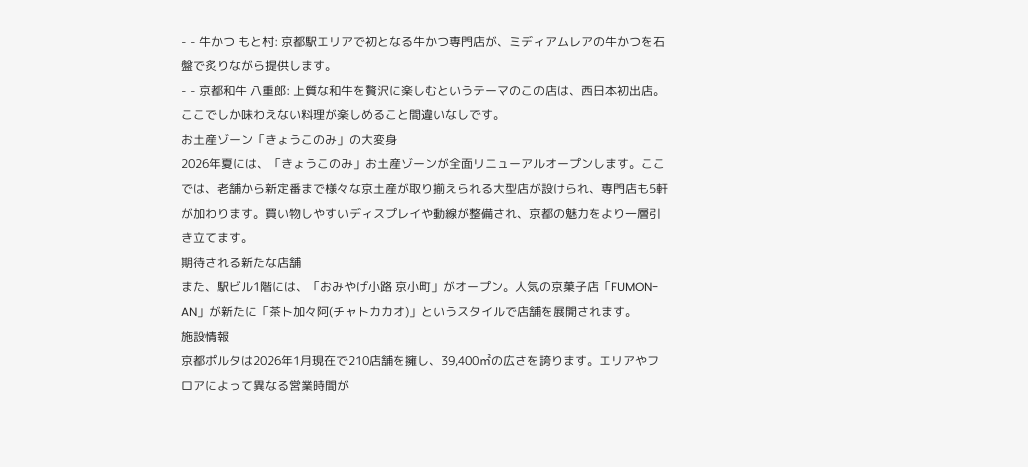- - 牛かつ もと村: 京都駅エリアで初となる牛かつ専門店が、ミディアムレアの牛かつを石盤で炙りながら提供します。
- - 京都和牛 八重郎: 上質な和牛を贅沢に楽しむというテーマのこの店は、西日本初出店。ここでしか味わえない料理が楽しめること間違いなしです。
お土産ゾーン「きょうこのみ」の大変身
2026年夏には、「きょうこのみ」お土産ゾーンが全面リニューアルオープンします。ここでは、老舗から新定番まで様々な京土産が取り揃えられる大型店が設けられ、専門店も5軒が加わります。買い物しやすいディスプレイや動線が整備され、京都の魅力をより一層引き立てます。
期待される新たな店舗
また、駅ビル1階には、「おみやげ小路 京小町」がオープン。人気の京菓子店「FUMON-AN」が新たに「茶ト加々阿(チャトカカオ)」というスタイルで店舗を展開されます。
施設情報
京都ポルタは2026年1月現在で210店舗を擁し、39,400㎡の広さを誇ります。エリアやフロアによって異なる営業時間が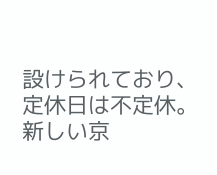設けられており、定休日は不定休。
新しい京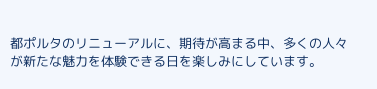都ポルタのリニューアルに、期待が高まる中、多くの人々が新たな魅力を体験できる日を楽しみにしています。